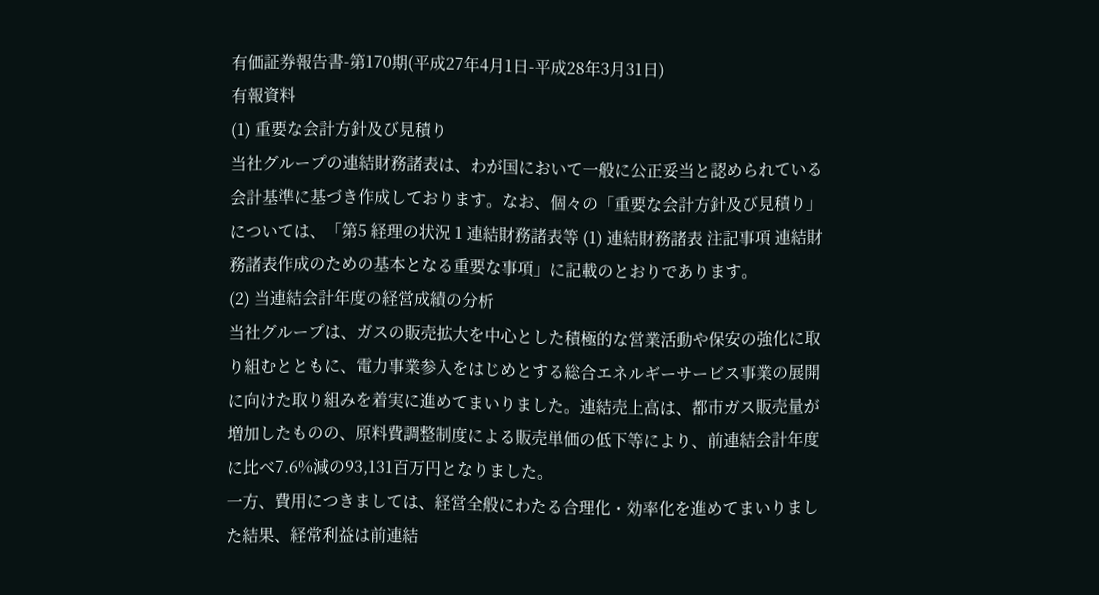有価証券報告書-第170期(平成27年4月1日-平成28年3月31日)
有報資料
(1) 重要な会計方針及び見積り
当社グループの連結財務諸表は、わが国において一般に公正妥当と認められている会計基準に基づき作成しております。なお、個々の「重要な会計方針及び見積り」については、「第5 経理の状況 1 連結財務諸表等 (1) 連結財務諸表 注記事項 連結財務諸表作成のための基本となる重要な事項」に記載のとおりであります。
(2) 当連結会計年度の経営成績の分析
当社グループは、ガスの販売拡大を中心とした積極的な営業活動や保安の強化に取り組むとともに、電力事業参入をはじめとする総合エネルギーサービス事業の展開に向けた取り組みを着実に進めてまいりました。連結売上高は、都市ガス販売量が増加したものの、原料費調整制度による販売単価の低下等により、前連結会計年度に比べ7.6%減の93,131百万円となりました。
一方、費用につきましては、経営全般にわたる合理化・効率化を進めてまいりました結果、経常利益は前連結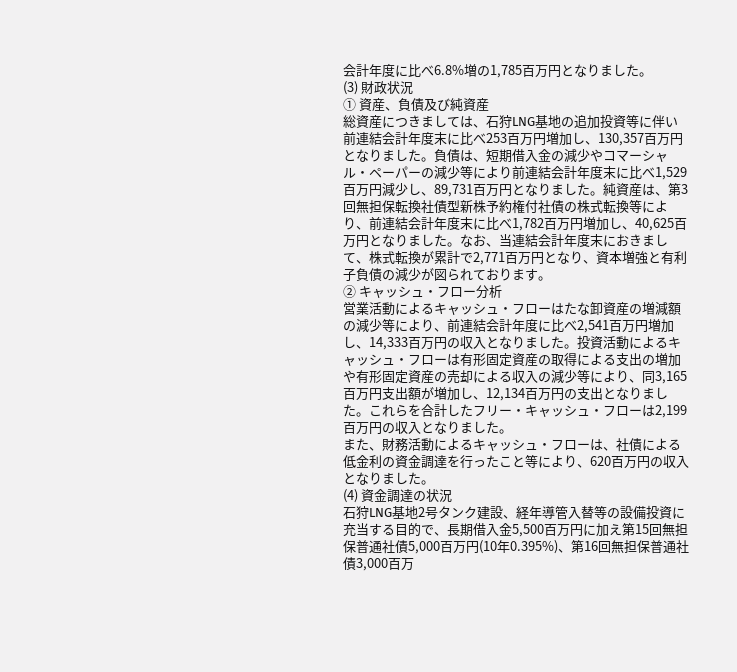会計年度に比べ6.8%増の1,785百万円となりました。
(3) 財政状況
① 資産、負債及び純資産
総資産につきましては、石狩LNG基地の追加投資等に伴い前連結会計年度末に比べ253百万円増加し、130,357百万円となりました。負債は、短期借入金の減少やコマーシャル・ペーパーの減少等により前連結会計年度末に比べ1,529百万円減少し、89,731百万円となりました。純資産は、第3回無担保転換社債型新株予約権付社債の株式転換等により、前連結会計年度末に比べ1,782百万円増加し、40,625百万円となりました。なお、当連結会計年度末におきまして、株式転換が累計で2,771百万円となり、資本増強と有利子負債の減少が図られております。
② キャッシュ・フロー分析
営業活動によるキャッシュ・フローはたな卸資産の増減額の減少等により、前連結会計年度に比べ2,541百万円増加し、14,333百万円の収入となりました。投資活動によるキャッシュ・フローは有形固定資産の取得による支出の増加や有形固定資産の売却による収入の減少等により、同3,165百万円支出額が増加し、12,134百万円の支出となりました。これらを合計したフリー・キャッシュ・フローは2,199百万円の収入となりました。
また、財務活動によるキャッシュ・フローは、社債による低金利の資金調達を行ったこと等により、620百万円の収入となりました。
(4) 資金調達の状況
石狩LNG基地2号タンク建設、経年導管入替等の設備投資に充当する目的で、長期借入金5,500百万円に加え第15回無担保普通社債5,000百万円(10年0.395%)、第16回無担保普通社債3,000百万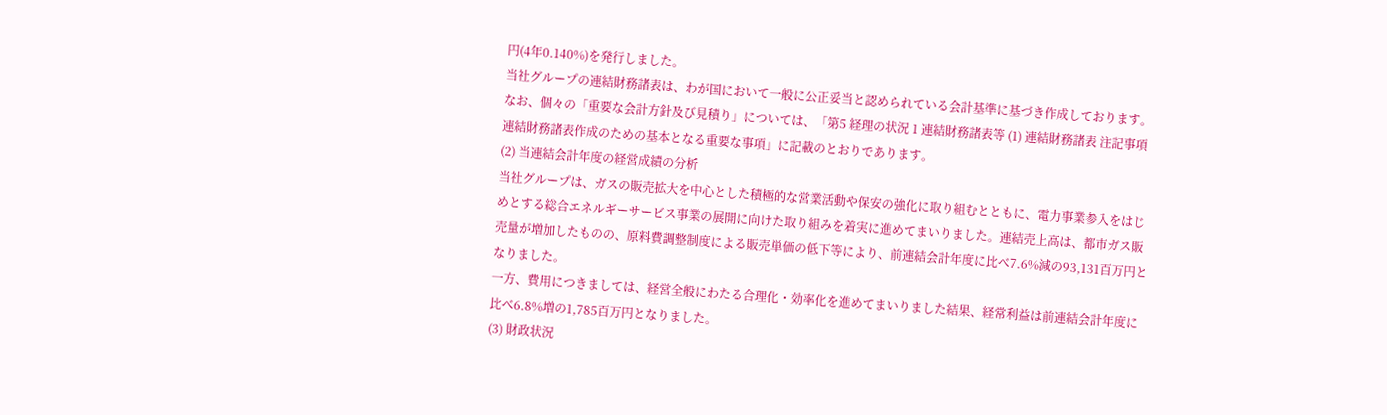円(4年0.140%)を発行しました。
当社グループの連結財務諸表は、わが国において一般に公正妥当と認められている会計基準に基づき作成しております。なお、個々の「重要な会計方針及び見積り」については、「第5 経理の状況 1 連結財務諸表等 (1) 連結財務諸表 注記事項 連結財務諸表作成のための基本となる重要な事項」に記載のとおりであります。
(2) 当連結会計年度の経営成績の分析
当社グループは、ガスの販売拡大を中心とした積極的な営業活動や保安の強化に取り組むとともに、電力事業参入をはじめとする総合エネルギーサービス事業の展開に向けた取り組みを着実に進めてまいりました。連結売上高は、都市ガス販売量が増加したものの、原料費調整制度による販売単価の低下等により、前連結会計年度に比べ7.6%減の93,131百万円となりました。
一方、費用につきましては、経営全般にわたる合理化・効率化を進めてまいりました結果、経常利益は前連結会計年度に比べ6.8%増の1,785百万円となりました。
(3) 財政状況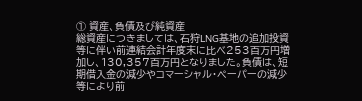① 資産、負債及び純資産
総資産につきましては、石狩LNG基地の追加投資等に伴い前連結会計年度末に比べ253百万円増加し、130,357百万円となりました。負債は、短期借入金の減少やコマーシャル・ペーパーの減少等により前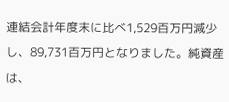連結会計年度末に比べ1,529百万円減少し、89,731百万円となりました。純資産は、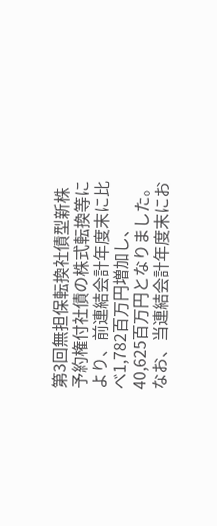第3回無担保転換社債型新株予約権付社債の株式転換等により、前連結会計年度末に比べ1,782百万円増加し、40,625百万円となりました。なお、当連結会計年度末にお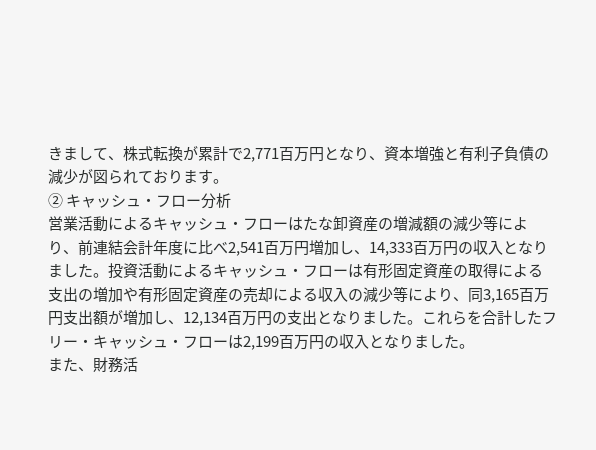きまして、株式転換が累計で2,771百万円となり、資本増強と有利子負債の減少が図られております。
② キャッシュ・フロー分析
営業活動によるキャッシュ・フローはたな卸資産の増減額の減少等により、前連結会計年度に比べ2,541百万円増加し、14,333百万円の収入となりました。投資活動によるキャッシュ・フローは有形固定資産の取得による支出の増加や有形固定資産の売却による収入の減少等により、同3,165百万円支出額が増加し、12,134百万円の支出となりました。これらを合計したフリー・キャッシュ・フローは2,199百万円の収入となりました。
また、財務活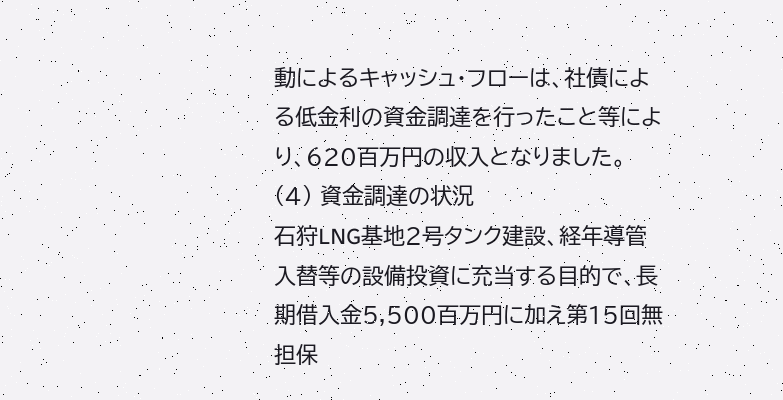動によるキャッシュ・フローは、社債による低金利の資金調達を行ったこと等により、620百万円の収入となりました。
(4) 資金調達の状況
石狩LNG基地2号タンク建設、経年導管入替等の設備投資に充当する目的で、長期借入金5,500百万円に加え第15回無担保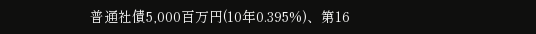普通社債5,000百万円(10年0.395%)、第16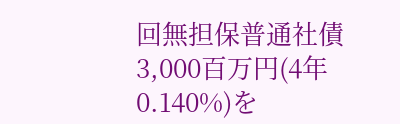回無担保普通社債3,000百万円(4年0.140%)を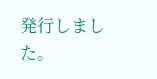発行しました。